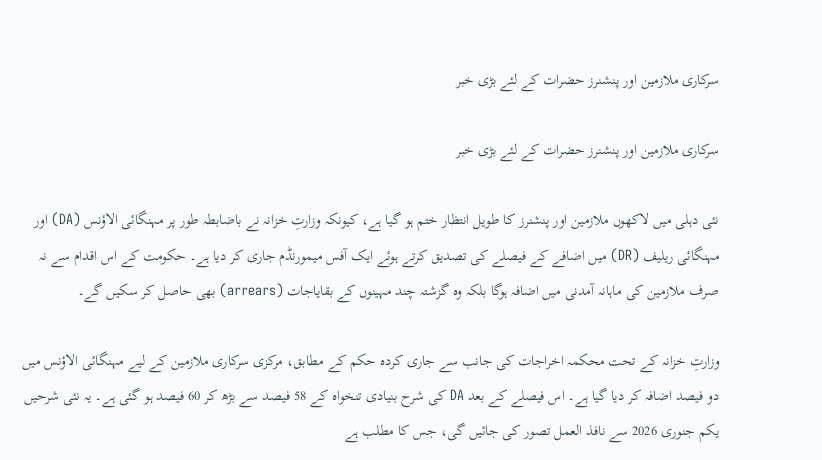سرکاری ملازمین اور پنشنرز حضرات کے لئے بڑی خبر

سرکاری ملازمین اور پنشنرز حضرات کے لئے بڑی خبر

نئی دہلی میں لاکھوں ملازمین اور پنشنرز کا طویل انتظار ختم ہو گیا ہے، کیونکہ وزارتِ خزانہ نے باضابطہ طور پر مہنگائی الاؤنس (DA) اور مہنگائی ریلیف (DR) میں اضافے کے فیصلے کی تصدیق کرتے ہوئے ایک آفس میمورنڈم جاری کر دیا ہے۔ حکومت کے اس اقدام سے نہ صرف ملازمین کی ماہانہ آمدنی میں اضافہ ہوگا بلکہ وہ گزشتہ چند مہینوں کے بقایاجات (arrears) بھی حاصل کر سکیں گے۔

وزارتِ خزانہ کے تحت محکمہ اخراجات کی جانب سے جاری کردہ حکم کے مطابق، مرکزی سرکاری ملازمین کے لیے مہنگائی الاؤنس میں دو فیصد اضافہ کر دیا گیا ہے۔ اس فیصلے کے بعد DA کی شرح بنیادی تنخواہ کے 58 فیصد سے بڑھ کر 60 فیصد ہو گئی ہے۔ یہ نئی شرحیں یکم جنوری 2026 سے نافذ العمل تصور کی جائیں گی، جس کا مطلب ہے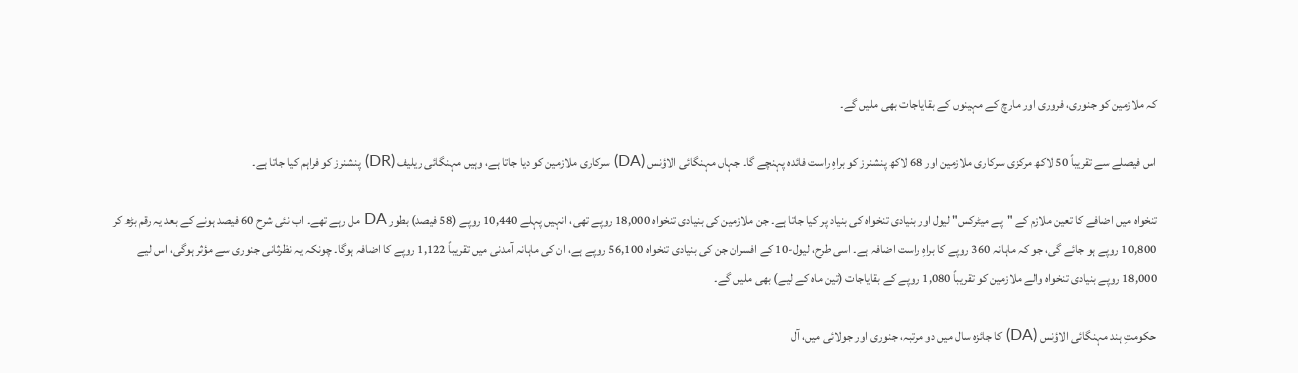کہ ملازمین کو جنوری، فروری اور مارچ کے مہینوں کے بقایاجات بھی ملیں گے۔

اس فیصلے سے تقریباً 50 لاکھ مرکزی سرکاری ملازمین اور 68 لاکھ پنشنرز کو براہِ راست فائدہ پہنچے گا۔ جہاں مہنگائی الاؤنس (DA) سرکاری ملازمین کو دیا جاتا ہے، وہیں مہنگائی ریلیف (DR) پنشنرز کو فراہم کیا جاتا ہے۔

تنخواہ میں اضافے کا تعین ملازم کے "پے میٹرکس" لیول اور بنیادی تنخواہ کی بنیاد پر کیا جاتا ہے۔ جن ملازمین کی بنیادی تنخواہ 18,000 روپے تھی، انہیں پہلے 10,440 روپے (58 فیصد) بطور DA مل رہے تھے۔ اب نئی شرح 60 فیصد ہونے کے بعد یہ رقم بڑھ کر 10,800 روپے ہو جائے گی، جو کہ ماہانہ 360 روپے کا براہِ راست اضافہ ہے۔ اسی طرح، لیول-10 کے افسران جن کی بنیادی تنخواہ 56,100 روپے ہے، ان کی ماہانہ آمدنی میں تقریباً 1,122 روپے کا اضافہ ہوگا۔ چونکہ یہ نظرثانی جنوری سے مؤثر ہوگی، اس لیے 18,000 روپے بنیادی تنخواہ والے ملازمین کو تقریباً 1,080 روپے کے بقایاجات (تین ماہ کے لیے) بھی ملیں گے۔

حکومتِ ہند مہنگائی الاؤنس (DA) کا جائزہ سال میں دو مرتبہ، جنوری اور جولائی میں، آل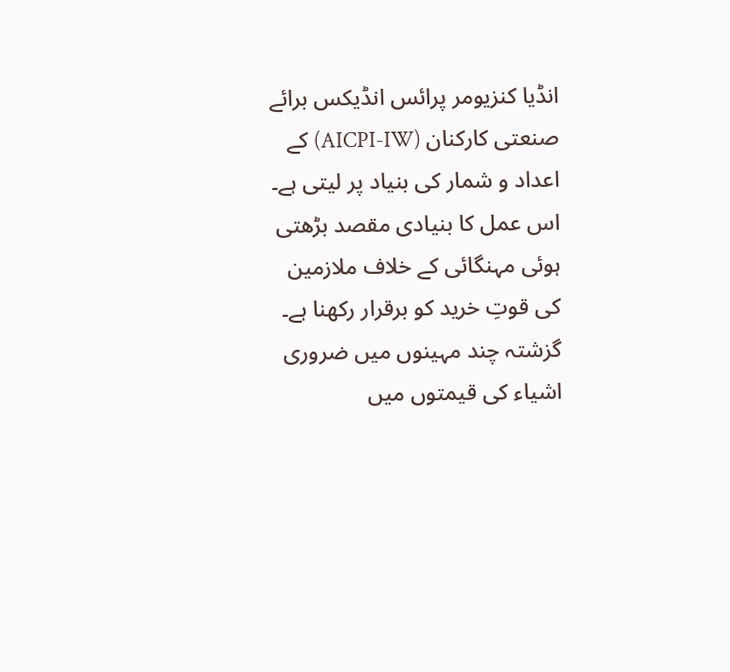انڈیا کنزیومر پرائس انڈیکس برائے صنعتی کارکنان (AICPI-IW) کے اعداد و شمار کی بنیاد پر لیتی ہے۔ اس عمل کا بنیادی مقصد بڑھتی ہوئی مہنگائی کے خلاف ملازمین کی قوتِ خرید کو برقرار رکھنا ہے۔ گزشتہ چند مہینوں میں ضروری اشیاء کی قیمتوں میں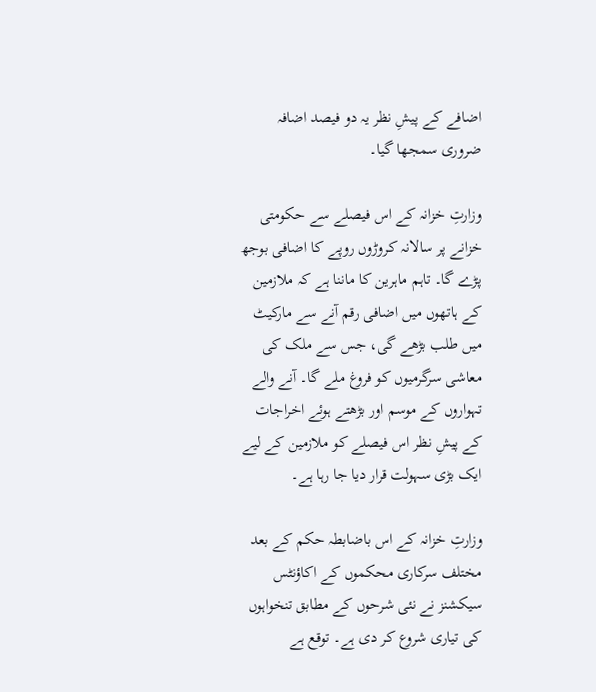اضافے کے پیشِ نظر یہ دو فیصد اضافہ ضروری سمجھا گیا۔

وزارتِ خزانہ کے اس فیصلے سے حکومتی خزانے پر سالانہ کروڑوں روپے کا اضافی بوجھ پڑے گا۔ تاہم ماہرین کا ماننا ہے کہ ملازمین کے ہاتھوں میں اضافی رقم آنے سے مارکیٹ میں طلب بڑھے گی، جس سے ملک کی معاشی سرگرمیوں کو فروغ ملے گا۔ آنے والے تہواروں کے موسم اور بڑھتے ہوئے اخراجات کے پیشِ نظر اس فیصلے کو ملازمین کے لیے ایک بڑی سہولت قرار دیا جا رہا ہے۔

وزارتِ خزانہ کے اس باضابطہ حکم کے بعد مختلف سرکاری محکموں کے اکاؤنٹس سیکشنز نے نئی شرحوں کے مطابق تنخواہوں کی تیاری شروع کر دی ہے۔ توقع ہے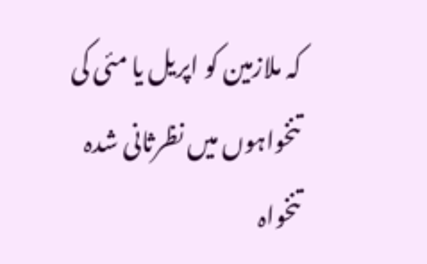کہ ملازمین کو اپریل یا مئی کی تنخواہوں میں نظرثانی شدہ تنخواہ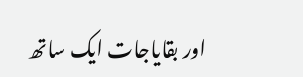اور بقایاجات ایک ساتھ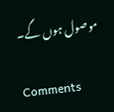موصول ہوں گے۔

Comments